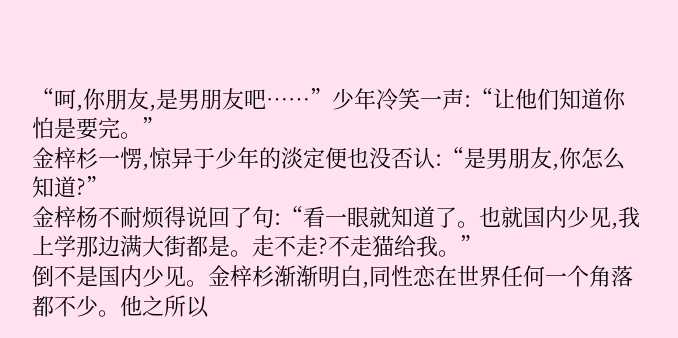“呵,你朋友,是男朋友吧……”少年冷笑一声:“让他们知道你怕是要完。”
金梓杉一愣,惊异于少年的淡定便也没否认:“是男朋友,你怎么知道?”
金梓杨不耐烦得说回了句:“看一眼就知道了。也就国内少见,我上学那边满大街都是。走不走?不走猫给我。”
倒不是国内少见。金梓杉渐渐明白,同性恋在世界任何一个角落都不少。他之所以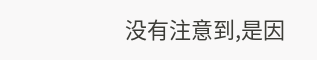没有注意到,是因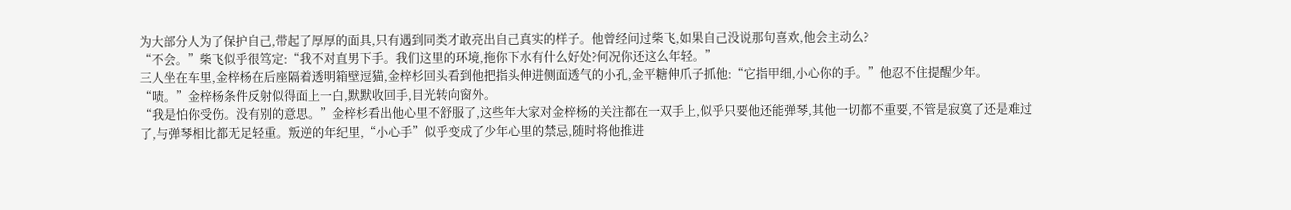为大部分人为了保护自己,带起了厚厚的面具,只有遇到同类才敢亮出自己真实的样子。他曾经问过柴飞,如果自己没说那句喜欢,他会主动么?
“不会。”柴飞似乎很笃定:“我不对直男下手。我们这里的环境,拖你下水有什么好处?何况你还这么年轻。”
三人坐在车里,金梓杨在后座隔着透明箱壁逗猫,金梓杉回头看到他把指头伸进侧面透气的小孔,金平糖伸爪子抓他:“它指甲细,小心你的手。”他忍不住提醒少年。
“啧。”金梓杨条件反射似得面上一白,默默收回手,目光转向窗外。
“我是怕你受伤。没有别的意思。”金梓杉看出他心里不舒服了,这些年大家对金梓杨的关注都在一双手上,似乎只要他还能弹琴,其他一切都不重要,不管是寂寞了还是难过了,与弹琴相比都无足轻重。叛逆的年纪里,“小心手”似乎变成了少年心里的禁忌,随时将他推进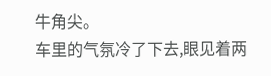牛角尖。
车里的气氛冷了下去,眼见着两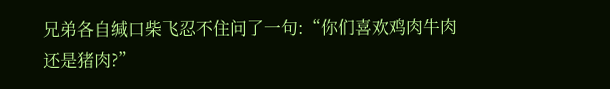兄弟各自缄口柴飞忍不住问了一句:“你们喜欢鸡肉牛肉还是猪肉?”